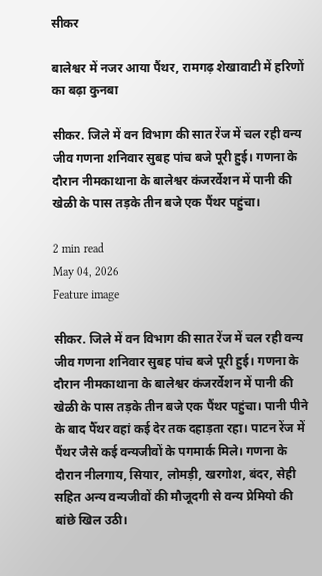सीकर

बालेश्वर में नजर आया पैंथर, रामगढ़ शेखावाटी में हरिणों का बढ़ा कुनबा

सीकर. जिले में वन विभाग की सात रेंज में चल रही वन्य जीव गणना शनिवार सुबह पांच बजे पूरी हुई। गणना के दौरान नीमकाथाना के बालेश्वर कंजरर्वेशन में पानी की खेळी के पास तड़के तीन बजे एक पैंथर पहुंचा।

2 min read
May 04, 2026
Feature image

सीकर. जिले में वन विभाग की सात रेंज में चल रही वन्य जीव गणना शनिवार सुबह पांच बजे पूरी हुई। गणना के दौरान नीमकाथाना के बालेश्वर कंजरर्वेशन में पानी की खेळी के पास तड़के तीन बजे एक पैंथर पहुंचा। पानी पीने के बाद पैँथर वहां कई देर तक दहाड़ता रहा। पाटन रेंज में पैंथर जैसे कई वन्यजीवों के पगमार्क मिले। गणना के दौरान नीलगाय, सियार, लोमड़ी, खरगोश, बंदर, सेही सहित अन्य वन्यजीवों की मौजूदगी से वन्य प्रेमियो की बांछे खिल उठी।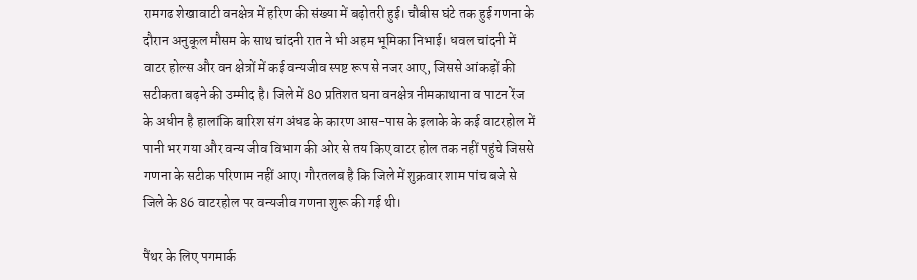रामगढ शेखावाटी वनक्षेत्र में हरिण की संख्या में बढ़ोतरी हुई। चौबीस घंटे तक हुई गणना के दौरान अनुकूल मौसम के साथ चांदनी रात ने भी अहम भूमिका निभाई। धवल चांदनी में वाटर होल्स और वन क्षेत्रों में कई वन्यजीव स्पष्ट रूप से नजर आए, जिससे आंकड़ों की सटीकता बढ़ने की उम्मीद है। जिले में 80 प्रतिशत घना वनक्षेत्र नीमकाथाना व पाटन रेंज के अधीन है हालांकि बारिश संग अंधड के कारण आस-पास के इलाके के कई वाटरहोल में पानी भर गया और वन्य जीव विभाग की ओर से तय किए वाटर होल तक नहीं पहुंचे जिससे गणना के सटीक परिणाम नहीं आए। गौरतलब है कि जिले में शुक्रवार शाम पांच बजे से जिले के 86 वाटरहोल पर वन्यजीव गणना शुरू की गई थी।

पैंथर के लिए पगमार्क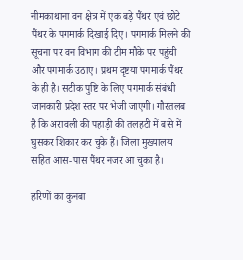नीमकाथाना वन क्षेत्र में एक बड़े पैंथर एवं छोटे पैंथर के पगमार्क दिखाई दिए। पगमार्क मिलने की सूचना पर वन विभाग की टीम मौके पर पहुंची और पगमार्क उठाए। प्रथम दृष्टया पगमार्क पैंथर के ही है। सटीक पुष्टि के लिए पगमार्क संबंधी जानकारी प्रदेश स्तर पर भेजी जाएगी। गौरतलब है कि अरावली की पहाड़ी की तलहटी में बसे में घुसकर शिकार कर चुके हैं। जिला मुख्यालय सहित आस-पास पैंथर नजर आ चुका है।

हरिणों का कुनबा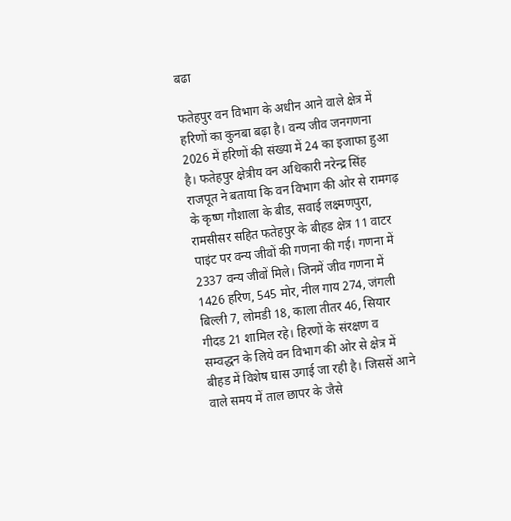बढा

फतेहपुर वन विभाग के अधीन आने वाले क्षेत्र में हरिणों का कुनबा बढ़ा है। वन्य जीव जनगणना 2026 में हरिणों की संख्या में 24 का इजाफा हुआ है। फतेहपुर क्षेत्रीय वन अधिकारी नरेन्द्र सिंह राजपूत ने बताया कि वन विभाग की ओर से रामगढ़ के कृष्ण गौशाला के बीड, सवाई लक्ष्मणपुरा, रामसीसर सहित फतेहपुर के बीहड क्षेत्र 11 वाटर पाइंट पर वन्य जीवों की गणना की गई। गणना में 2337 वन्य जीवों मिले। जिनमें जीव गणना में 1426 हरिण, 545 मोर, नील गाय 274, जंगली बिल्ली 7, लोमडी 18, काला तीतर 46, सियार गीदड 21 शामिल रहे। हिरणों के संरक्षण व सम्वद्धन के लिये वन विभाग की ओर से क्षेत्र में बीहड में विशेष घास उगाई जा रही है। जिससें आने वाले समय में ताल छापर के जैसे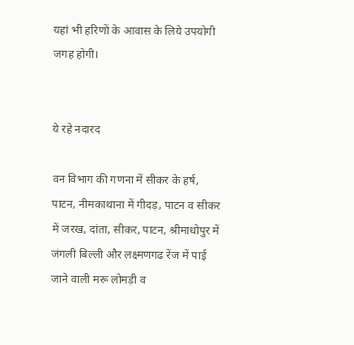यहां भी हरिणों के आवास के लिये उपयोगी जगह होगी।


ये रहे नदारद

वन विभाग की गणना में सीकर के हर्ष, पाटन, नीमकाथाना में गीदड़, पाटन व सीकर में जरख, दांता, सीकर, पाटन, श्रीमाधोपुर में जंगली बिल्ली और लक्ष्मणगढ रेंज में पाई जाने वाली मरू लोमड़ी व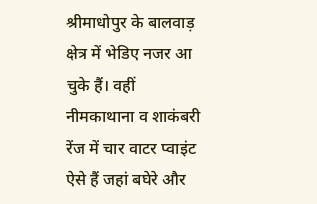श्रीमाधोपुर के बालवाड़ क्षेत्र में भेडिए नजर आ चुके हैं। वहीं नीमकाथाना व शाकंबरी रेंज में चार वाटर प्वाइंट ऐसे हैं जहां बघेरे और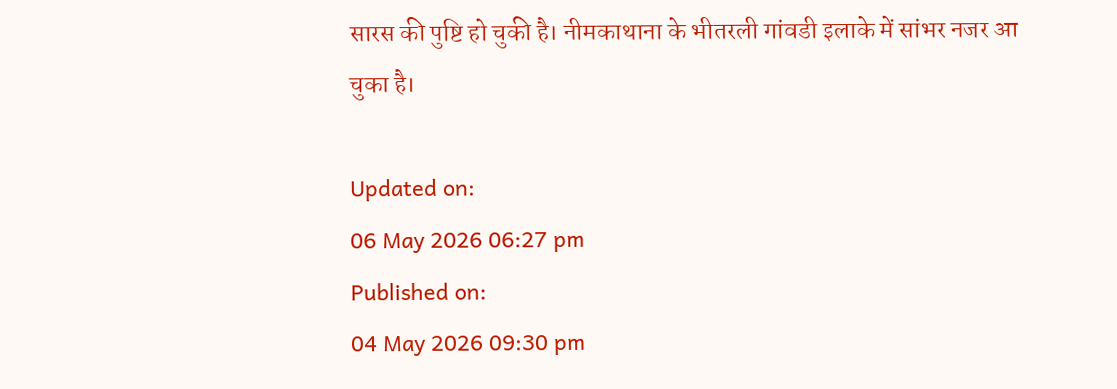सारस की पुष्टि हो चुकी है। नीमकाथाना के भीतरली गांवडी इलाके में सांभर नजर आ चुका है।

Updated on:
06 May 2026 06:27 pm
Published on:
04 May 2026 09:30 pm